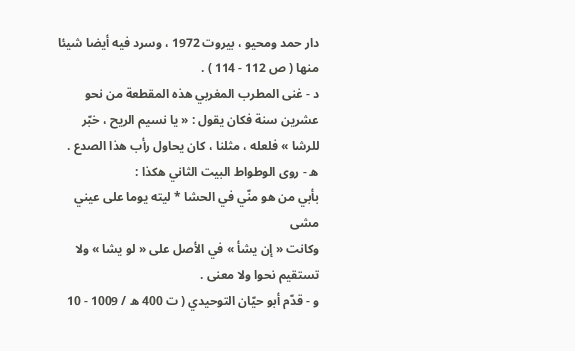دار حمد ومحيو ، بيروت 1972 ، وسرد فيه أيضا شيئا منها ( ص 112 - 114 ) .
د - غنى المطرب المغربي هذه المقطعة من نحو عشرين سنة فكان يقول : « يا نسيم الريح ، خبّر للرشا » فلعله ، مثلنا ، كان يحاول رأب هذا الصدع .
ه - روى الوطواط البيت الثاني هكذا :
بأبي من هو منّي في الحشا * ليته يوما على عيني مشى
وكانت « إن يشأ » في الأصل على « لو يشا » ولا تستقيم نحوا ولا معنى .
و - قدّم أبو حيّان التوحيدي ( ت 400 ه / 1009 - 10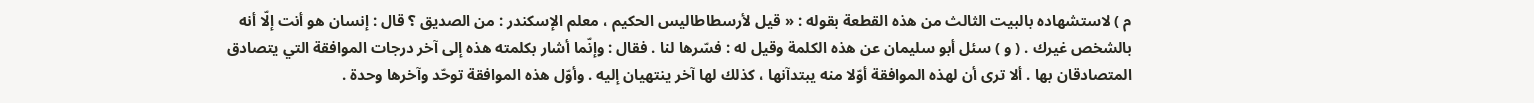م ) لاستشهاده بالبيت الثالث من هذه القطعة بقوله : « قيل لأرسطاطاليس الحكيم ، معلم الإسكندر : من الصديق ؟ قال : إنسان هو أنت إلّا أنه بالشخص غيرك . ( و ) سئل أبو سليمان عن هذه الكلمة وقيل له : فسّرها لنا . فقال : وإنّما أشار بكلمته هذه إلى آخر درجات الموافقة التي يتصادق المتصادقان بها . ألا ترى أن لهذه الموافقة أوّلا منه يبتدآنها ، كذلك لها آخر ينتهيان إليه . وأوّل هذه الموافقة توحّد وآخرها وحدة .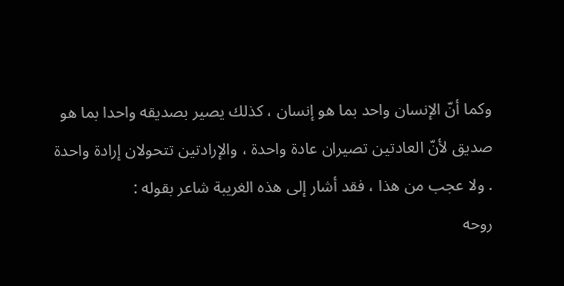وكما أنّ الإنسان واحد بما هو إنسان ، كذلك يصير بصديقه واحدا بما هو صديق لأنّ العادتين تصيران عادة واحدة ، والإرادتين تتحولان إرادة واحدة . ولا عجب من هذا ، فقد أشار إلى هذه الغريبة شاعر بقوله :
روحه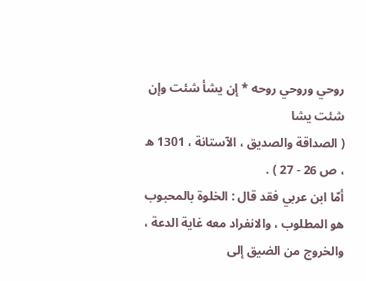روحي وروحي روحه * إن يشأ شئت وإن شئت يشا
( الصداقة والصديق ، الآستانة ، 1301 ه ، ص 26 - 27 ) .
أمّا ابن عربي فقد قال : الخلوة بالمحبوب هو المطلوب ، والانفراد معه غاية الدعة ، والخروج من الضيق إلى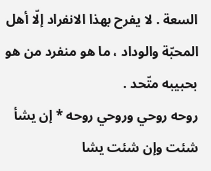السعة . لا يفرح بهذا الانفراد إلّا أهل المحبّة والوداد ، ما هو منفرد من هو بحبيبه متّحد .
روحه روحي وروحي روحه * إن يشأ شئت وإن شئت يشا